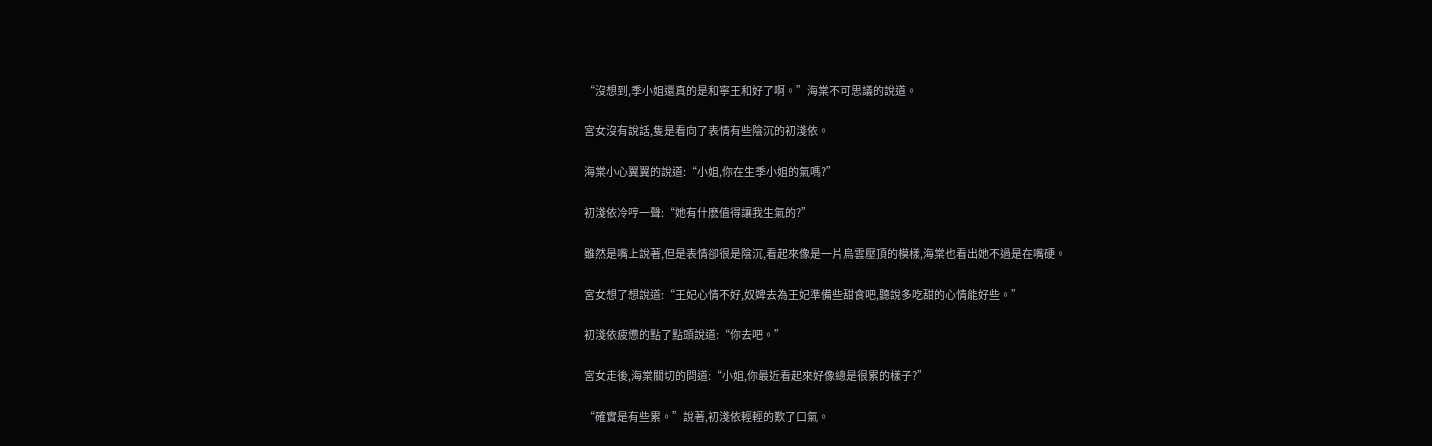“沒想到,季小姐還真的是和寧王和好了啊。”海棠不可思議的說道。

宮女沒有說話,隻是看向了表情有些陰沉的初淺依。

海棠小心翼翼的說道:“小姐,你在生季小姐的氣嗎?”

初淺依冷哼一聲:“她有什麽值得讓我生氣的?”

雖然是嘴上說著,但是表情卻很是陰沉,看起來像是一片烏雲壓頂的模樣,海棠也看出她不過是在嘴硬。

宮女想了想說道:“王妃心情不好,奴婢去為王妃準備些甜食吧,聽說多吃甜的心情能好些。”

初淺依疲憊的點了點頭說道:“你去吧。”

宮女走後,海棠關切的問道:“小姐,你最近看起來好像總是很累的樣子?”

“確實是有些累。”說著,初淺依輕輕的歎了口氣。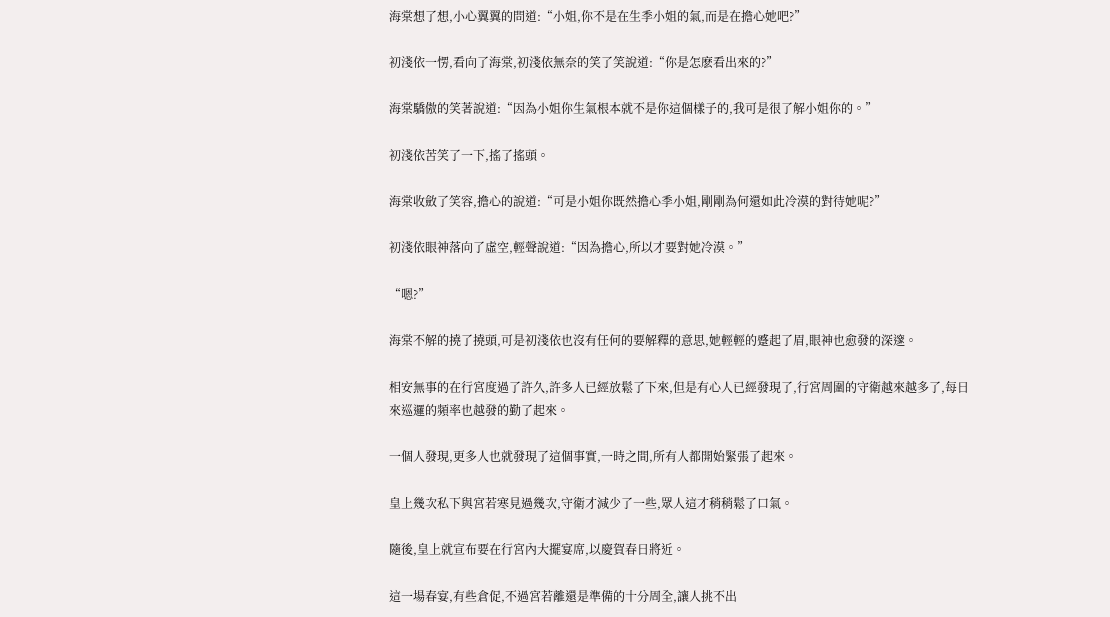海棠想了想,小心翼翼的問道:“小姐,你不是在生季小姐的氣,而是在擔心她吧?”

初淺依一愣,看向了海棠,初淺依無奈的笑了笑說道:“你是怎麽看出來的?”

海棠驕傲的笑著說道:“因為小姐你生氣根本就不是你這個樣子的,我可是很了解小姐你的。”

初淺依苦笑了一下,搖了搖頭。

海棠收斂了笑容,擔心的說道:“可是小姐你既然擔心季小姐,剛剛為何還如此冷漠的對待她呢?”

初淺依眼神落向了虛空,輕聲說道:“因為擔心,所以才要對她冷漠。”

“嗯?”

海棠不解的撓了撓頭,可是初淺依也沒有任何的要解釋的意思,她輕輕的蹙起了眉,眼神也愈發的深邃。

相安無事的在行宮度過了許久,許多人已經放鬆了下來,但是有心人已經發現了,行宮周圍的守衛越來越多了,每日來巡邏的頻率也越發的勤了起來。

一個人發現,更多人也就發現了這個事實,一時之間,所有人都開始緊張了起來。

皇上幾次私下與宮若寒見過幾次,守衛才減少了一些,眾人這才稍稍鬆了口氣。

隨後,皇上就宣布要在行宮內大擺宴席,以慶賀春日將近。

這一場春宴,有些倉促,不過宮若離還是準備的十分周全,讓人挑不出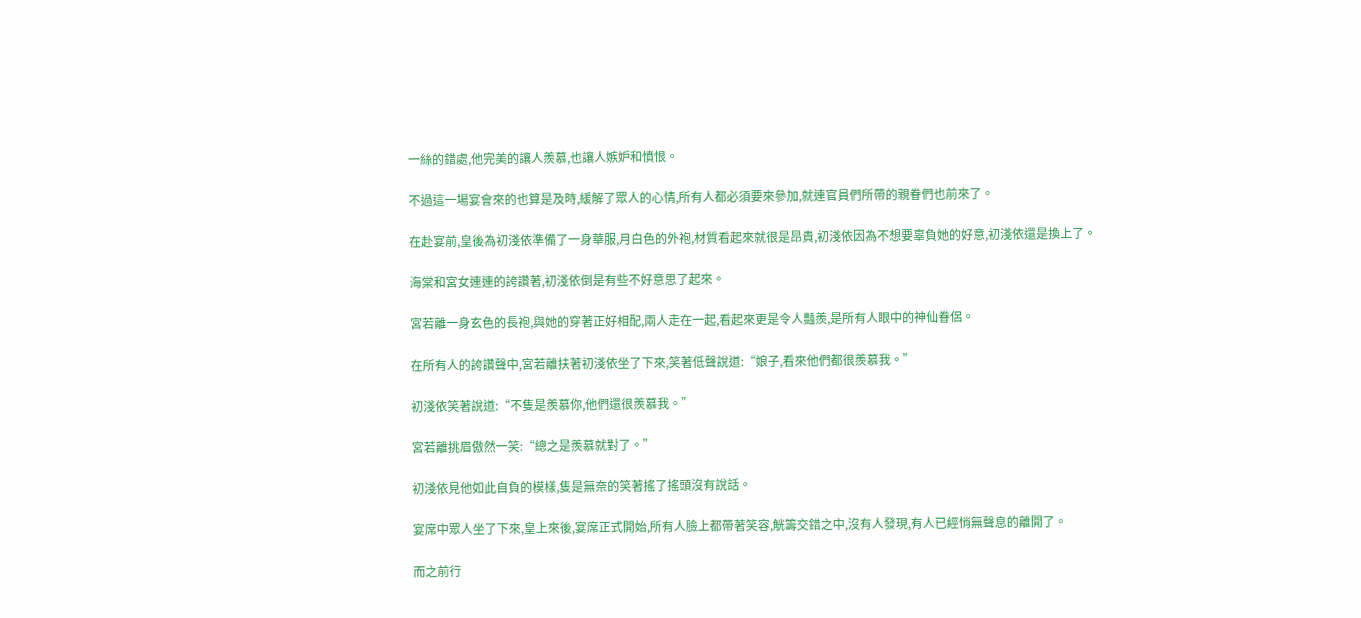一絲的錯處,他完美的讓人羨慕,也讓人嫉妒和憤恨。

不過這一場宴會來的也算是及時,緩解了眾人的心情,所有人都必須要來參加,就連官員們所帶的親眷們也前來了。

在赴宴前,皇後為初淺依準備了一身華服,月白色的外袍,材質看起來就很是昂貴,初淺依因為不想要辜負她的好意,初淺依還是換上了。

海棠和宮女連連的誇讚著,初淺依倒是有些不好意思了起來。

宮若離一身玄色的長袍,與她的穿著正好相配,兩人走在一起,看起來更是令人豔羨,是所有人眼中的神仙眷侶。

在所有人的誇讚聲中,宮若離扶著初淺依坐了下來,笑著低聲說道:“娘子,看來他們都很羨慕我。”

初淺依笑著說道:“不隻是羨慕你,他們還很羨慕我。”

宮若離挑眉傲然一笑:“總之是羨慕就對了。”

初淺依見他如此自負的模樣,隻是無奈的笑著搖了搖頭沒有說話。

宴席中眾人坐了下來,皇上來後,宴席正式開始,所有人臉上都帶著笑容,觥籌交錯之中,沒有人發現,有人已經悄無聲息的離開了。

而之前行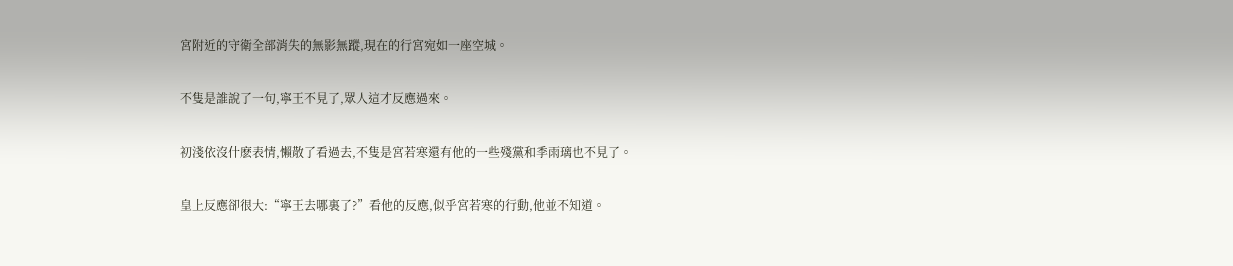宮附近的守衛全部消失的無影無蹤,現在的行宮宛如一座空城。

不隻是誰說了一句,寧王不見了,眾人這才反應過來。

初淺依沒什麽表情,懶散了看過去,不隻是宮若寒還有他的一些殘黨和季雨璃也不見了。

皇上反應卻很大:“寧王去哪裏了?”看他的反應,似乎宮若寒的行動,他並不知道。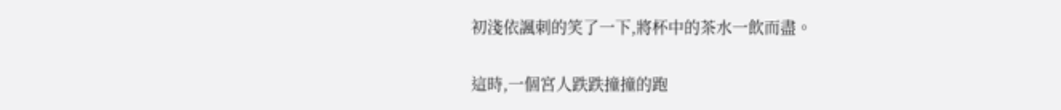初淺依諷刺的笑了一下,將杯中的茶水一飲而盡。

這時,一個宮人跌跌撞撞的跑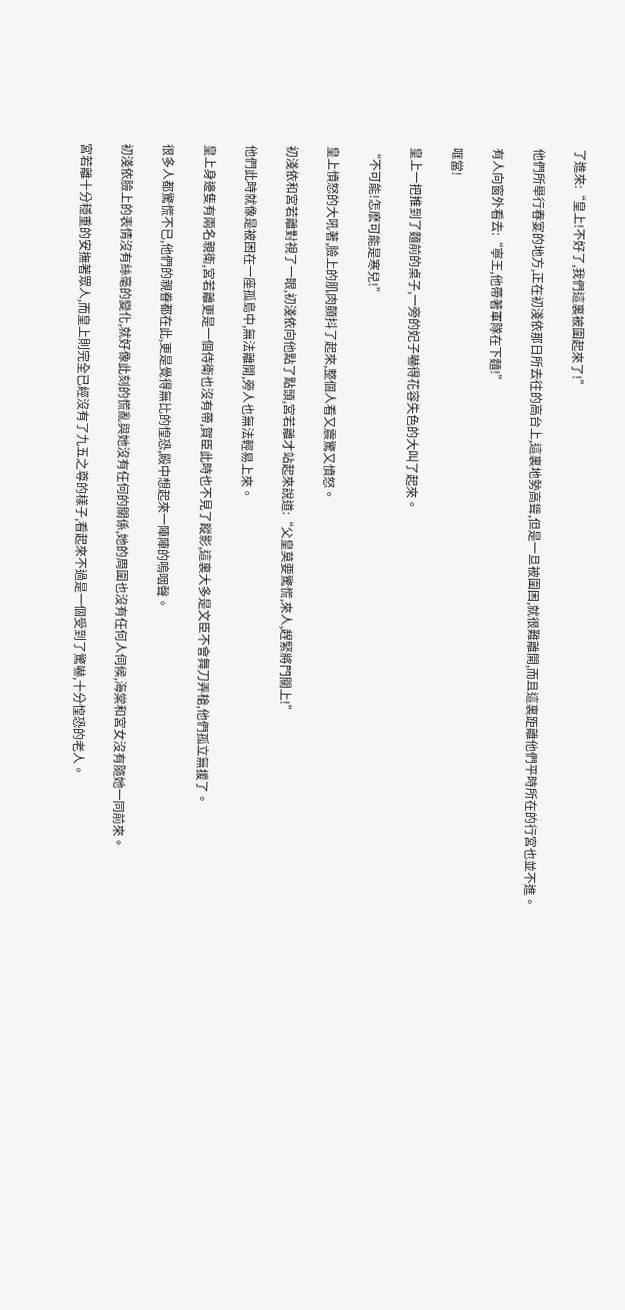了進來:“皇上!不好了,我們這裏被圍起來了!”

他們所舉行春宴的地方,正在初淺依那日所去往的高台上,這裏地勢高聳,但是一旦被圍困,就很難離開,而且這裏距離他們平時所在的行宮也並不進。

有人向窗外看去:“寧王,他帶著軍隊在下麵!”

哐當!

皇上一把推到了麵前的桌子,一旁的妃子嚇得花容失色的大叫了起來。

“不可能!怎麽可能是寒兒!”

皇上憤怒的大吼著,臉上的肌肉顫抖了起來,整個人看又震驚又憤怒。

初淺依和宮若離對視了一眼,初淺依向他點了點頭,宮若離才站起來說道:“父皇莫要驚慌,來人,趕緊將門關上!”

他們此時就像是被困在一座孤島中,無法離開,旁人也無法輕易上來。

皇上身邊隻有兩名親衛,宮若離更是一個侍衛也沒有帶,賀臣此時也不見了蹤影,這裏大多是文臣不會舞刀弄槍,他們孤立無援了。

很多人都驚慌不已,他們的親眷都在此,更是覺得無比的惶恐,殿中想起來一陣陣的嗚咽聲。

初淺依臉上的表情沒有絲毫的變化,就好像此刻的慌亂與她沒有任何的關係,她的周圍也沒有任何人伺候,海棠和宮女沒有隨她一同前來。

宮若離十分穩重的安撫著眾人,而皇上則完全已經沒有了九五之尊的樣子,看起來不過是一個受到了驚嚇,十分惶恐的老人。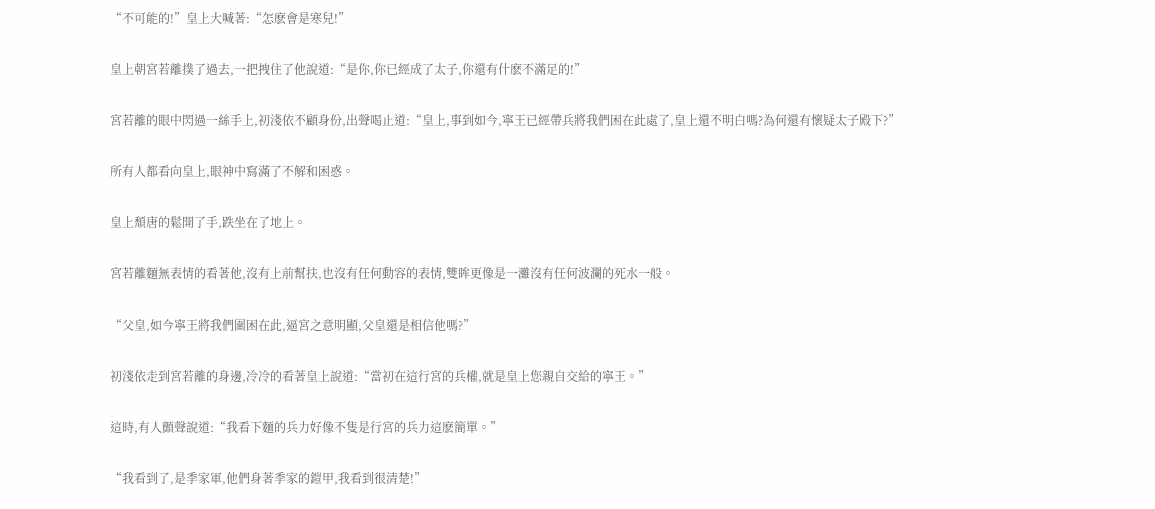“不可能的!”皇上大喊著:“怎麽會是寒兒!”

皇上朝宮若離撲了過去,一把拽住了他說道:“是你,你已經成了太子,你還有什麽不滿足的!”

宮若離的眼中閃過一絲手上,初淺依不顧身份,出聲喝止道:“皇上,事到如今,寧王已經帶兵將我們困在此處了,皇上還不明白嗎?為何還有懷疑太子殿下?”

所有人都看向皇上,眼神中寫滿了不解和困惑。

皇上頹唐的鬆開了手,跌坐在了地上。

宮若離麵無表情的看著他,沒有上前幫扶,也沒有任何動容的表情,雙眸更像是一灘沒有任何波瀾的死水一般。

“父皇,如今寧王將我們圍困在此,逼宮之意明顯,父皇還是相信他嗎?”

初淺依走到宮若離的身邊,冷冷的看著皇上說道:“當初在這行宮的兵權,就是皇上您親自交給的寧王。”

這時,有人顫聲說道:“我看下麵的兵力好像不隻是行宮的兵力這麽簡單。”

“我看到了,是季家軍,他們身著季家的鎧甲,我看到很清楚!”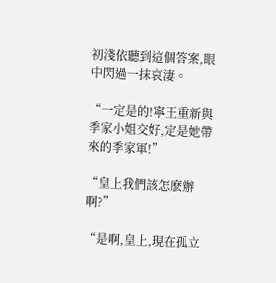初淺依聽到這個答案,眼中閃過一抹哀淒。

“一定是的!寧王重新與季家小姐交好,定是她帶來的季家軍!”

“皇上我們該怎麽辦啊?”

“是啊,皇上,現在孤立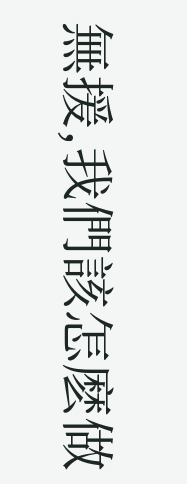無援,我們該怎麽做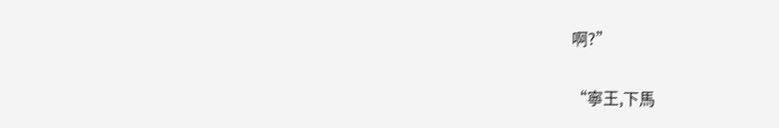啊?”

“寧王,下馬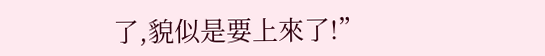了,貌似是要上來了!”